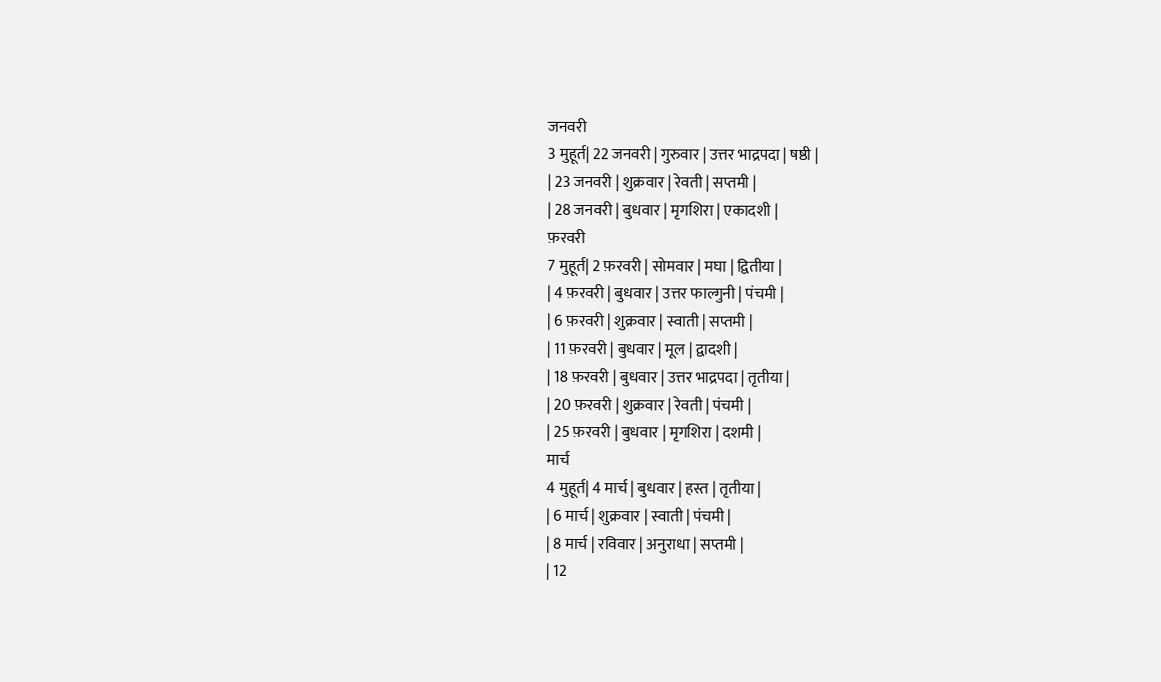जनवरी
3 मुहूर्त| 22 जनवरी | गुरुवार | उत्तर भाद्रपदा | षष्ठी |
| 23 जनवरी | शुक्रवार | रेवती | सप्तमी |
| 28 जनवरी | बुधवार | मृगशिरा | एकादशी |
फ़रवरी
7 मुहूर्त| 2 फ़रवरी | सोमवार | मघा | द्वितीया |
| 4 फ़रवरी | बुधवार | उत्तर फाल्गुनी | पंचमी |
| 6 फ़रवरी | शुक्रवार | स्वाती | सप्तमी |
| 11 फ़रवरी | बुधवार | मूल | द्वादशी |
| 18 फ़रवरी | बुधवार | उत्तर भाद्रपदा | तृतीया |
| 20 फ़रवरी | शुक्रवार | रेवती | पंचमी |
| 25 फ़रवरी | बुधवार | मृगशिरा | दशमी |
मार्च
4 मुहूर्त| 4 मार्च | बुधवार | हस्त | तृतीया |
| 6 मार्च | शुक्रवार | स्वाती | पंचमी |
| 8 मार्च | रविवार | अनुराधा | सप्तमी |
| 12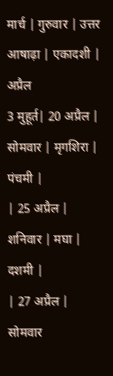मार्च | गुरुवार | उत्तर आषाढ़ा | एकादशी |
अप्रैल
3 मुहूर्त| 20 अप्रैल | सोमवार | मृगशिरा | पंचमी |
| 25 अप्रैल | शनिवार | मघा | दशमी |
| 27 अप्रैल | सोमवार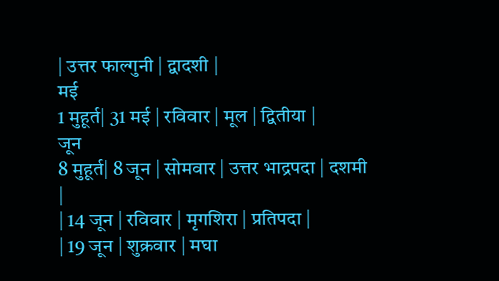| उत्तर फाल्गुनी | द्वादशी |
मई
1 मुहूर्त| 31 मई | रविवार | मूल | द्वितीया |
जून
8 मुहूर्त| 8 जून | सोमवार | उत्तर भाद्रपदा | दशमी |
| 14 जून | रविवार | मृगशिरा | प्रतिपदा |
| 19 जून | शुक्रवार | मघा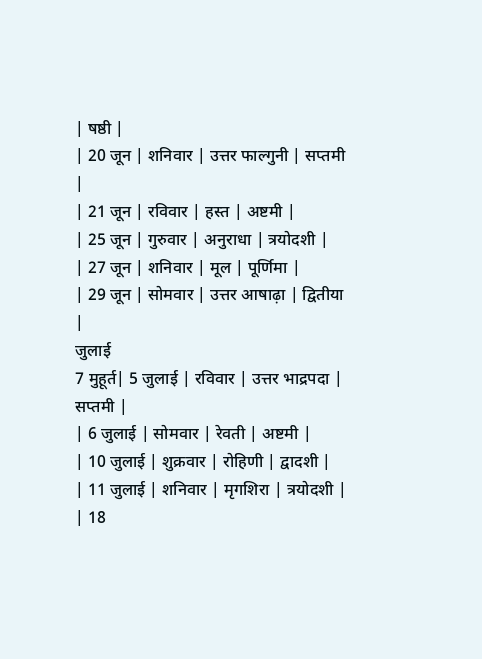| षष्ठी |
| 20 जून | शनिवार | उत्तर फाल्गुनी | सप्तमी |
| 21 जून | रविवार | हस्त | अष्टमी |
| 25 जून | गुरुवार | अनुराधा | त्रयोदशी |
| 27 जून | शनिवार | मूल | पूर्णिमा |
| 29 जून | सोमवार | उत्तर आषाढ़ा | द्वितीया |
जुलाई
7 मुहूर्त| 5 जुलाई | रविवार | उत्तर भाद्रपदा | सप्तमी |
| 6 जुलाई | सोमवार | रेवती | अष्टमी |
| 10 जुलाई | शुक्रवार | रोहिणी | द्वादशी |
| 11 जुलाई | शनिवार | मृगशिरा | त्रयोदशी |
| 18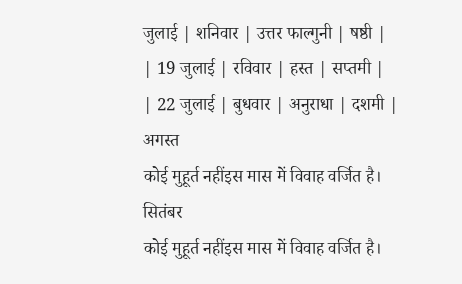जुलाई | शनिवार | उत्तर फाल्गुनी | षष्ठी |
| 19 जुलाई | रविवार | हस्त | सप्तमी |
| 22 जुलाई | बुधवार | अनुराधा | दशमी |
अगस्त
कोई मुहूर्त नहींइस मास में विवाह वर्जित है।
सितंबर
कोई मुहूर्त नहींइस मास में विवाह वर्जित है।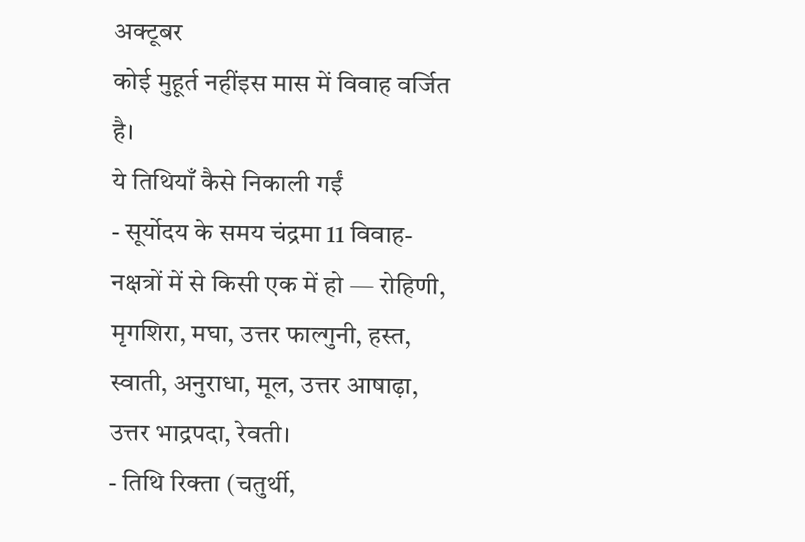अक्टूबर
कोई मुहूर्त नहींइस मास में विवाह वर्जित है।
ये तिथियाँ कैसे निकाली गईं
- सूर्योदय के समय चंद्रमा 11 विवाह-नक्षत्रों में से किसी एक में हो — रोहिणी, मृगशिरा, मघा, उत्तर फाल्गुनी, हस्त, स्वाती, अनुराधा, मूल, उत्तर आषाढ़ा, उत्तर भाद्रपदा, रेवती।
- तिथि रिक्ता (चतुर्थी,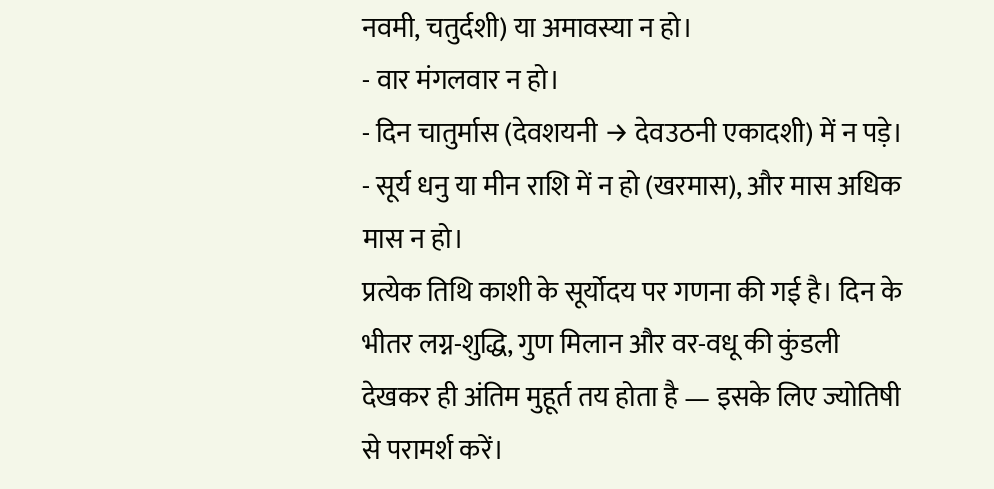नवमी, चतुर्दशी) या अमावस्या न हो।
- वार मंगलवार न हो।
- दिन चातुर्मास (देवशयनी → देवउठनी एकादशी) में न पड़े।
- सूर्य धनु या मीन राशि में न हो (खरमास), और मास अधिक मास न हो।
प्रत्येक तिथि काशी के सूर्योदय पर गणना की गई है। दिन के भीतर लग्न-शुद्धि, गुण मिलान और वर-वधू की कुंडली देखकर ही अंतिम मुहूर्त तय होता है — इसके लिए ज्योतिषी से परामर्श करें।